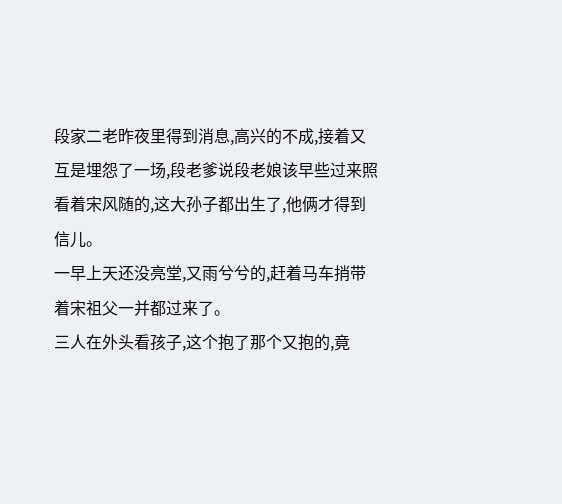段家二老昨夜里得到消息,高兴的不成,接着又互是埋怨了一场,段老爹说段老娘该早些过来照看着宋风随的,这大孙子都出生了,他俩才得到信儿。
一早上天还没亮堂,又雨兮兮的,赶着马车捎带着宋祖父一并都过来了。
三人在外头看孩子,这个抱了那个又抱的,竟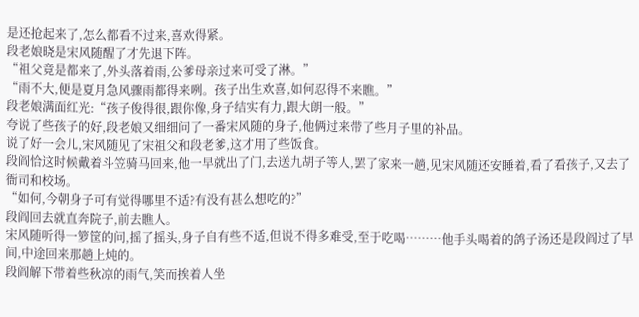是还抢起来了,怎么都看不过来,喜欢得紧。
段老娘晓是宋风随醒了才先退下阵。
“祖父竟是都来了,外头落着雨,公爹母亲过来可受了淋。”
“雨不大,便是夏月急风骤雨都得来咧。孩子出生欢喜,如何忍得不来瞧。”
段老娘满面红光:“孩子俊得很,跟你像,身子结实有力,跟大朗一般。”
夸说了些孩子的好,段老娘又细细问了一番宋风随的身子,他俩过来带了些月子里的补品。
说了好一会儿,宋风随见了宋祖父和段老爹,这才用了些饭食。
段阎恰这时候戴着斗笠骑马回来,他一早就出了门,去送九胡子等人,罢了家来一趟,见宋风随还安睡着,看了看孩子,又去了衙司和校场。
“如何,今朝身子可有觉得哪里不适?有没有甚么想吃的?”
段阎回去就直奔院子,前去瞧人。
宋风随听得一箩筐的问,摇了摇头,身子自有些不适,但说不得多难受,至于吃喝………他手头喝着的鸽子汤还是段阎过了早间,中途回来那趟上炖的。
段阎解下带着些秋凉的雨气,笑而挨着人坐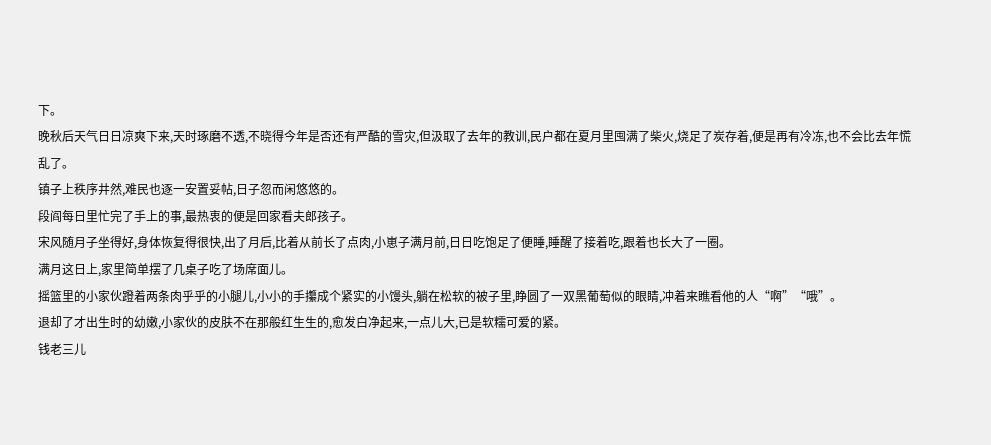下。
晚秋后天气日日凉爽下来,天时琢磨不透,不晓得今年是否还有严酷的雪灾,但汲取了去年的教训,民户都在夏月里囤满了柴火,烧足了炭存着,便是再有冷冻,也不会比去年慌乱了。
镇子上秩序井然,难民也逐一安置妥帖,日子忽而闲悠悠的。
段阎每日里忙完了手上的事,最热衷的便是回家看夫郎孩子。
宋风随月子坐得好,身体恢复得很快,出了月后,比着从前长了点肉,小崽子满月前,日日吃饱足了便睡,睡醒了接着吃,跟着也长大了一圈。
满月这日上,家里简单摆了几桌子吃了场席面儿。
摇篮里的小家伙蹬着两条肉乎乎的小腿儿,小小的手攥成个紧实的小馒头,躺在松软的被子里,睁圆了一双黑葡萄似的眼睛,冲着来瞧看他的人“啊”“哦”。
退却了才出生时的幼嫩,小家伙的皮肤不在那般红生生的,愈发白净起来,一点儿大,已是软糯可爱的紧。
钱老三儿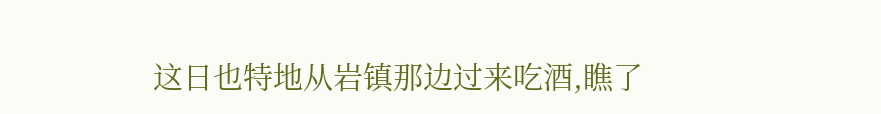这日也特地从岩镇那边过来吃酒,瞧了